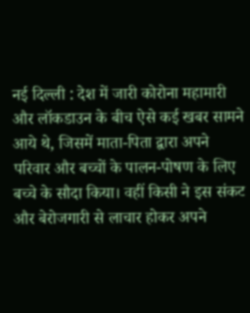नई दिल्ली : देश में जारी कोरोना महामारी और लॉकडाउन के बीच ऐसे कई खबर सामने आये थे, जिसमें माता-पिता द्वारा अपने परिवार और बच्चों के पालन-पोषण के लिए बच्चे के सौदा किया। वहीं किसी ने इस संकट और बेरोजगारी से लाचार होकर अपने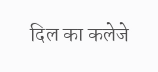दिल का कलेजे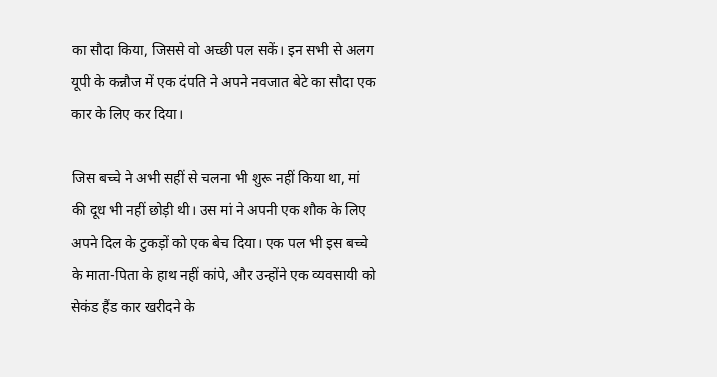का सौदा किया, जिससे वो अच्छी पल सकें। इन सभी से अलग यूपी के कन्नौज में एक दंपति ने अपने नवजात बेटे का सौदा एक कार के लिए कर दिया।

जिस बच्चे ने अभी सहीं से चलना भी शुरू नहीं किया था, मां की दूध भी नहीं छोड़ी थी। उस मां ने अपनी एक शौक के लिए अपने दिल के टुकड़ों को एक बेच दिया। एक पल भी इस बच्चे के माता-पिता के हाथ नहीं कांपे, और उन्होंने एक व्यवसायी को सेकंड हैंड कार खरीदने के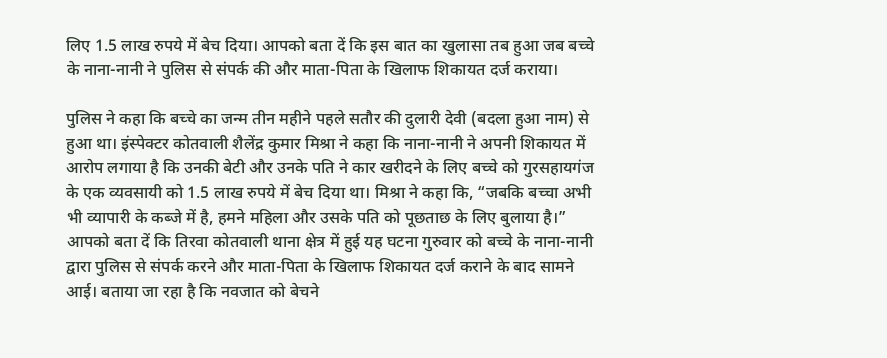लिए 1.5 लाख रुपये में बेच दिया। आपको बता दें कि इस बात का खुलासा तब हुआ जब बच्चे के नाना-नानी ने पुलिस से संपर्क की और माता-पिता के खिलाफ शिकायत दर्ज कराया।

पुलिस ने कहा कि बच्चे का जन्म तीन महीने पहले सतौर की दुलारी देवी (बदला हुआ नाम) से हुआ था। इंस्पेक्टर कोतवाली शैलेंद्र कुमार मिश्रा ने कहा कि नाना-नानी ने अपनी शिकायत में आरोप लगाया है कि उनकी बेटी और उनके पति ने कार खरीदने के लिए बच्चे को गुरसहायगंज के एक व्यवसायी को 1.5 लाख रुपये में बेच दिया था। मिश्रा ने कहा कि, “जबकि बच्चा अभी भी व्यापारी के कब्जे में है, हमने महिला और उसके पति को पूछताछ के लिए बुलाया है।”
आपको बता दें कि तिरवा कोतवाली थाना क्षेत्र में हुई यह घटना गुरुवार को बच्चे के नाना-नानी द्वारा पुलिस से संपर्क करने और माता-पिता के खिलाफ शिकायत दर्ज कराने के बाद सामने आई। बताया जा रहा है कि नवजात को बेचने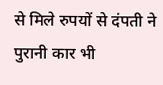से मिले रुपयों से दंपती ने पुरानी कार भी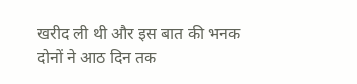खरीद ली थी और इस बात की भनक दोनों ने आठ दिन तक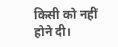किसी को नहीं होने दी।